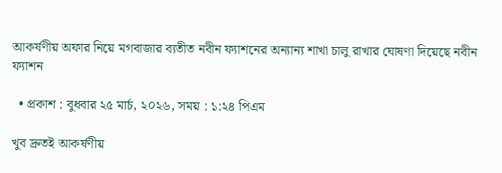আকর্ষণীয় অফার নিয়ে মগবাজার ব্যতীত নবীন ফ্যাশনের অন্যান্য শাখা চালু রাখার ঘোষণা দিয়েছে নবীন ফ্যাশন

  • প্রকাশ : বুধবার ২৫ মার্চ, ২০২৬, সময় : ১:২৪ পিএম

খুব দ্রুতই আকর্ষণীয়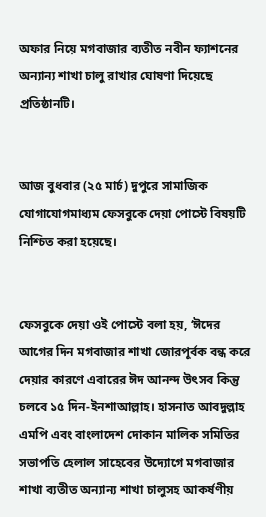অফার নিয়ে মগবাজার ব্যতীত নবীন ফ্যাশনের অন্যান্য শাখা চালু রাখার ঘোষণা দিয়েছে প্রতিষ্ঠানটি।


আজ বুধবার (২৫ মার্চ) দুপুরে সামাজিক যোগাযোগমাধ্যম ফেসবুকে দেয়া পোস্টে বিষয়টি নিশ্চিত করা হয়েছে।


ফেসবুকে দেয়া ওই পোস্টে বলা হয়, ‘ঈদের আগের দিন মগবাজার শাখা জোরপূর্বক বন্ধ করে দেয়ার কারণে এবারের ঈদ আনন্দ উৎসব কিন্তু চলবে ১৫ দিন-ইনশাআল্লাহ। হাসনাত আবদুল্লাহ এমপি এবং বাংলাদেশ দোকান মালিক সমিতির সভাপতি হেলাল সাহেবের উদ্যোগে মগবাজার শাখা ব্যতীত অন্যান্য শাখা চালুসহ আকর্ষণীয়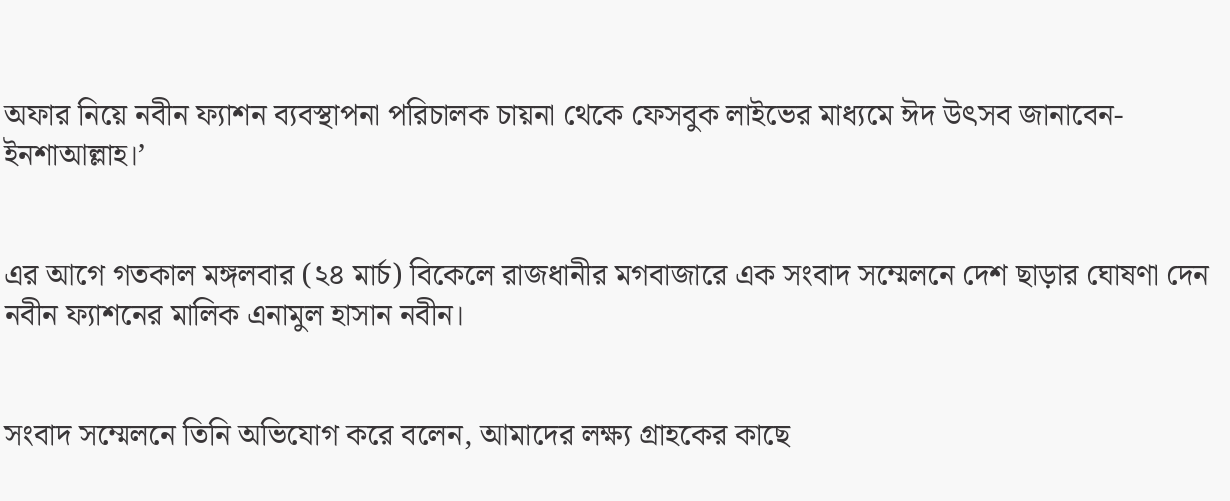অফার নিয়ে নবীন ফ্যাশন ব্যবস্থাপনা পরিচালক চায়না থেকে ফেসবুক লাইভের মাধ্যমে ঈদ উৎসব জানাবেন-ইনশাআল্লাহ।’


এর আগে গতকাল মঙ্গলবার (২৪ মার্চ) বিকেলে রাজধানীর মগবাজারে এক সংবাদ সম্মেলনে দেশ ছাড়ার ঘোষণা দেন নবীন ফ্যাশনের মালিক এনামুল হাসান নবীন।


সংবাদ সম্মেলনে তিনি অভিযোগ করে বলেন, আমাদের লক্ষ্য গ্রাহকের কাছে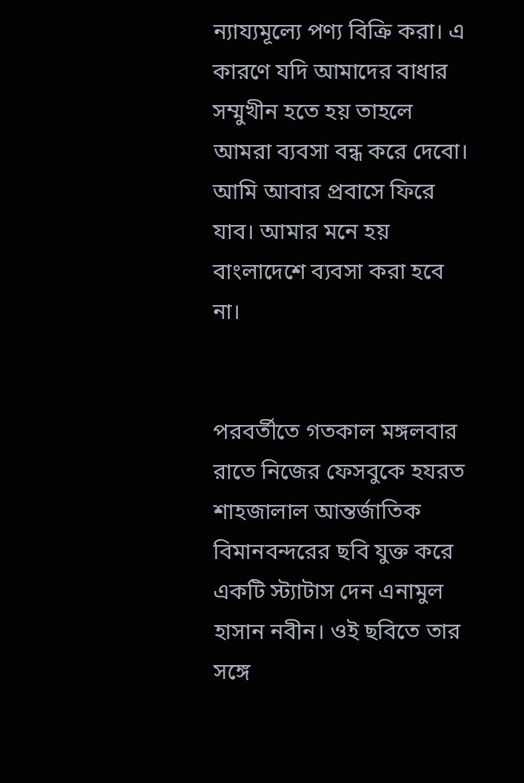ন্যায্যমূল্যে পণ্য বিক্রি করা। এ কারণে যদি আমাদের বাধার সম্মুখীন হতে হয় তাহলে আমরা ব্যবসা বন্ধ করে দেবো। আমি আবার প্রবাসে ফিরে যাব। আমার মনে হয় বাংলাদেশে ব্যবসা করা হবে না।


পরবর্তীতে গতকাল মঙ্গলবার রাতে নিজের ফেসবুকে হযরত শাহজালাল আন্তর্জাতিক বিমানবন্দরের ছবি যুক্ত করে একটি স্ট্যাটাস দেন এনামুল হাসান নবীন। ওই ছবিতে তার সঙ্গে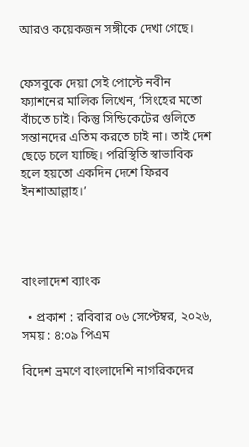আরও কয়েকজন সঙ্গীকে দেখা গেছে।


ফেসবুকে দেয়া সেই পোস্টে নবীন ফ্যাশনের মালিক লিখেন, ‘সিংহের মতো বাঁচতে চাই। কিন্তু সিন্ডিকেটের গুলিতে সন্তানদের এতিম করতে চাই না। তাই দেশ ছেড়ে চলে যাচ্ছি। পরিস্থিতি স্বাভাবিক হলে হয়তো একদিন দেশে ফিরব ইনশাআল্লাহ।’




বাংলাদেশ ব্যাংক

  • প্রকাশ : রবিবার ০৬ সেপ্টেম্বর, ২০২৬, সময় : ৪:০৯ পিএম

বিদেশ ভ্রমণে বাংলাদেশি নাগরিকদের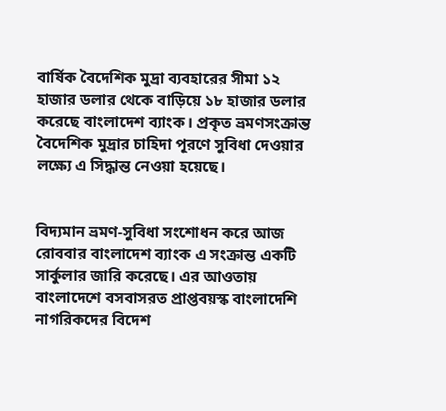বার্ষিক বৈদেশিক মুদ্রা ব্যবহারের সীমা ১২ হাজার ডলার থেকে বাড়িয়ে ১৮ হাজার ডলার করেছে বাংলাদেশ ব্যাংক। প্রকৃত ভ্রমণসংক্রান্ত বৈদেশিক মুদ্রার চাহিদা পূরণে সুবিধা দেওয়ার লক্ষ্যে এ সিদ্ধান্ত নেওয়া হয়েছে।


বিদ্যমান ভ্রমণ-সুবিধা সংশোধন করে আজ রোববার বাংলাদেশ ব্যাংক এ সংক্রান্ত একটি সার্কুলার জারি করেছে। এর আওতায় বাংলাদেশে বসবাসরত প্রাপ্তবয়স্ক বাংলাদেশি নাগরিকদের বিদেশ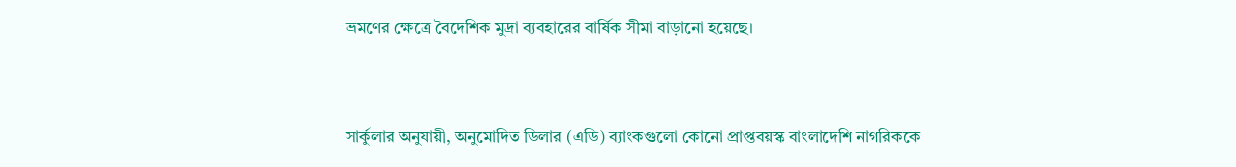ভ্রমণের ক্ষেত্রে বৈদেশিক মুদ্রা ব্যবহারের বার্ষিক সীমা বাড়ানো হয়েছে।


সার্কুলার অনুযায়ী, অনুমোদিত ডিলার (এডি) ব্যাংকগুলো কোনো প্রাপ্তবয়স্ক বাংলাদেশি নাগরিককে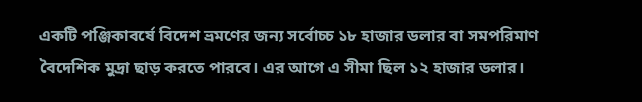একটি পঞ্জিকাবর্ষে বিদেশ ভ্রমণের জন্য সর্বোচ্চ ১৮ হাজার ডলার বা সমপরিমাণ বৈদেশিক মুদ্রা ছাড় করতে পারবে। এর আগে এ সীমা ছিল ১২ হাজার ডলার।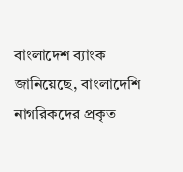বাংলাদেশ ব্যাংক জানিয়েছে, বাংলাদেশি নাগরিকদের প্রকৃত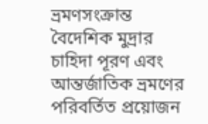ভ্রমণসংক্রান্ত বৈদেশিক মুদ্রার চাহিদা পূরণ এবং আন্তর্জাতিক ভ্রমণের পরিবর্তিত প্রয়োজন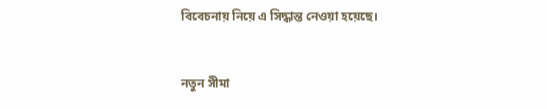বিবেচনায় নিয়ে এ সিদ্ধান্ত নেওয়া হয়েছে।


নতুন সীমা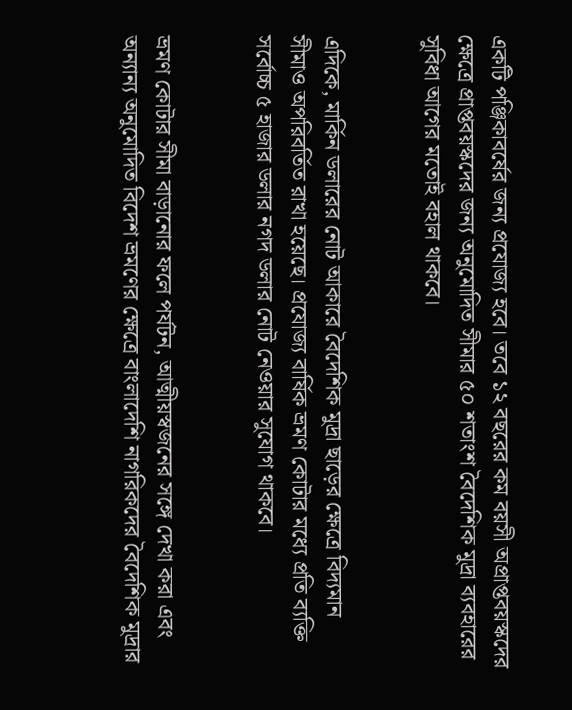একটি পঞ্জিকাবর্ষের জন্য প্রযোজ্য হবে। তবে ১২ বছরের কম বয়সী অপ্রাপ্তবয়স্কদের ক্ষেত্রে প্রাপ্তবয়স্কদের জন্য অনুমোদিত সীমার ৫০ শতাংশ বৈদেশিক মুদ্রা ব্যবহারের সুবিধা আগের মতোই বহাল থাকবে।


এদিকে, মার্কিন ডলারের নোট আকারে বৈদেশিক মুদ্রা ছাড়ের ক্ষেত্রে বিদ্যমান সীমাও অপরিবর্তিত রাখা হয়েছে। প্রযোজ্য বার্ষিক ভ্রমণ কোটার মধ্যে প্রতি ব্যক্তি সর্বোচ্চ ৫ হাজার ডলার নগদ ডলার নোট নেওয়ার সুযোগ থাকবে।


ভ্রমণ কোটার সীমা বাড়ানোর ফলে পর্যটন, আত্মীয়স্বজনের সঙ্গে দেখা করা এবং অন্যান্য অনুমোদিত বিদেশ ভ্রমণের ক্ষেত্রে বাংলাদেশি নাগরিকদের বৈদেশিক মুদ্রার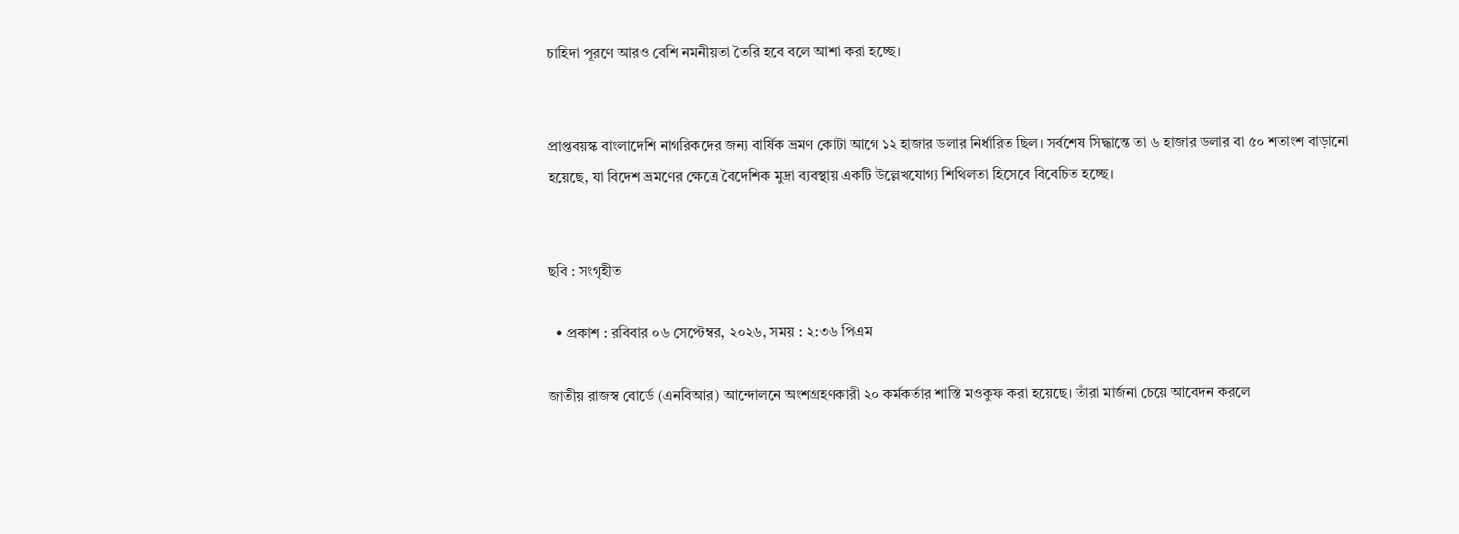চাহিদা পূরণে আরও বেশি নমনীয়তা তৈরি হবে বলে আশা করা হচ্ছে।


প্রাপ্তবয়স্ক বাংলাদেশি নাগরিকদের জন্য বার্ষিক ভ্রমণ কোটা আগে ১২ হাজার ডলার নির্ধারিত ছিল। সর্বশেষ সিদ্ধান্তে তা ৬ হাজার ডলার বা ৫০ শতাংশ বাড়ানো হয়েছে, যা বিদেশ ভ্রমণের ক্ষেত্রে বৈদেশিক মুদ্রা ব্যবস্থায় একটি উল্লেখযোগ্য শিথিলতা হিসেবে বিবেচিত হচ্ছে।


ছবি : সংগৃহীত

  • প্রকাশ : রবিবার ০৬ সেপ্টেম্বর, ২০২৬, সময় : ২:৩৬ পিএম

জাতীয় রাজস্ব বোর্ডে (এনবিআর) আন্দোলনে অংশগ্রহণকারী ২০ কর্মকর্তার শাস্তি মওকুফ করা হয়েছে। তাঁরা মার্জনা চেয়ে আবেদন করলে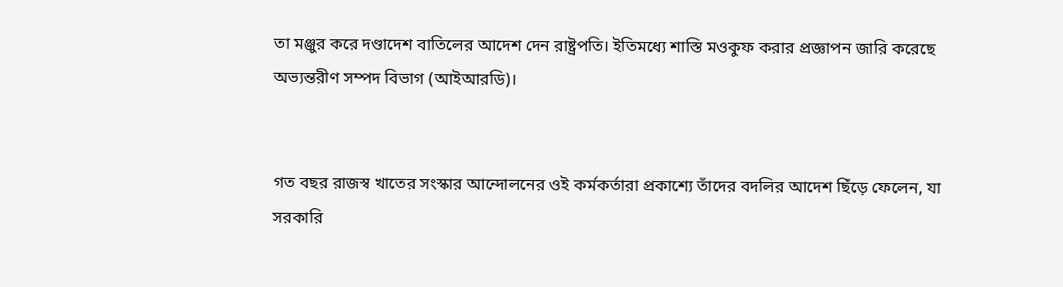তা মঞ্জুর করে দণ্ডাদেশ বাতিলের আদেশ দেন রাষ্ট্রপতি। ইতিমধ্যে শাস্তি মওকুফ করার প্রজ্ঞাপন জারি করেছে অভ্যন্তরীণ সম্পদ বিভাগ (আইআরডি)।


গত বছর রাজস্ব খাতের সংস্কার আন্দোলনের ওই কর্মকর্তারা প্রকাশ্যে তাঁদের বদলির আদেশ ছিঁড়ে ফেলেন, যা সরকারি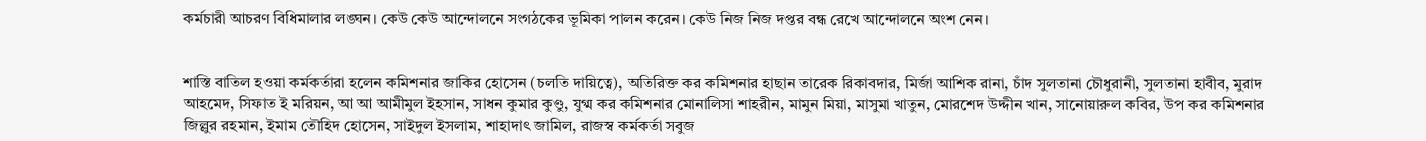কর্মচারী আচরণ বিধিমালার লঙ্ঘন। কেউ কেউ আন্দোলনে সংগঠকের ভূমিকা পালন করেন। কেউ নিজ নিজ দপ্তর বন্ধ রেখে আন্দোলনে অংশ নেন।


শাস্তি বাতিল হওয়া কর্মকর্তারা হলেন কমিশনার জাকির হোসেন (চলতি দায়িত্বে), অতিরিক্ত কর কমিশনার হাছান তারেক রিকাবদার, মির্জা আশিক রানা, চাঁদ সুলতানা চৌধুরানী, সুলতানা হাবীব, মুরাদ আহমেদ, সিফাত ই মরিয়ন, আ আ আমীমুল ইহসান, সাধন কুমার কুণ্ডু, যুগ্ম কর কমিশনার মোনালিসা শাহরীন, মামুন মিয়া, মাসুমা খাতুন, মোরশেদ উদ্দীন খান, সানোয়ারুল কবির, উপ কর কমিশনার জিল্লুর রহমান, ইমাম তৌহিদ হোসেন, সাইদুল ইসলাম, শাহাদাৎ জামিল, রাজস্ব কর্মকর্তা সবুজ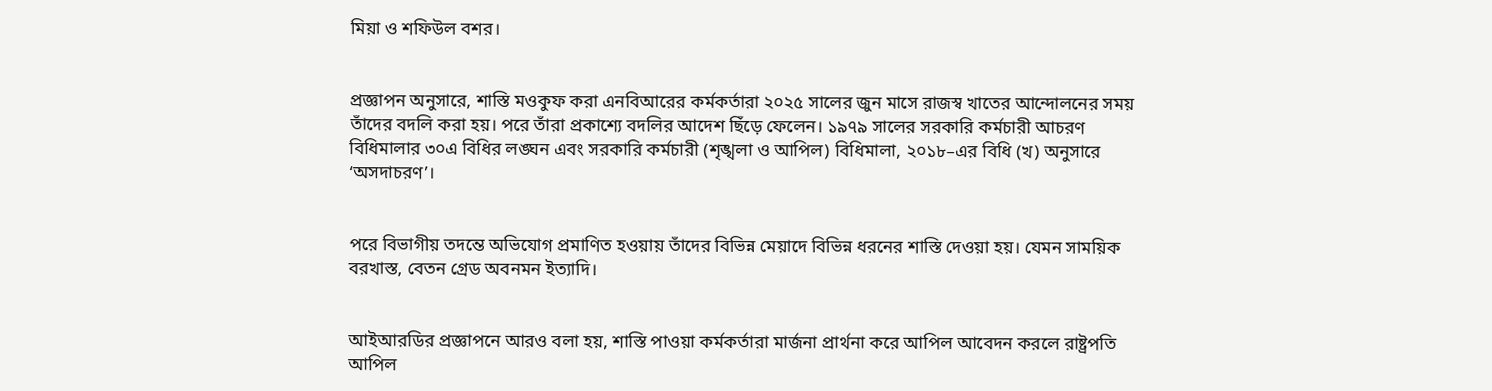মিয়া ও শফিউল বশর।


প্রজ্ঞাপন অনুসারে, শাস্তি মওকুফ করা এনবিআরের কর্মকর্তারা ২০২৫ সালের জুন মাসে রাজস্ব খাতের আন্দোলনের সময় তাঁদের বদলি করা হয়। পরে তাঁরা প্রকাশ্যে বদলির আদেশ ছিঁড়ে ফেলেন। ১৯৭৯ সালের সরকারি কর্মচারী আচরণ বিধিমালার ৩০এ বিধির লঙ্ঘন এবং সরকারি কর্মচারী (শৃঙ্খলা ও আপিল) বিধিমালা, ২০১৮–এর বিধি (খ) অনুসারে ‘অসদাচরণ’।


পরে বিভাগীয় তদন্তে অভিযোগ প্রমাণিত হওয়ায় তাঁদের বিভিন্ন মেয়াদে বিভিন্ন ধরনের শাস্তি দেওয়া হয়। যেমন সাময়িক বরখাস্ত, বেতন গ্রেড অবনমন ইত্যাদি।


আইআরডির প্রজ্ঞাপনে আরও বলা হয়, শাস্তি পাওয়া কর্মকর্তারা মার্জনা প্রার্থনা করে আপিল আবেদন করলে রাষ্ট্রপতি আপিল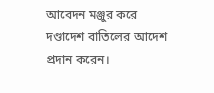আবেদন মঞ্জুর করে দণ্ডাদেশ বাতিলের আদেশ প্রদান করেন।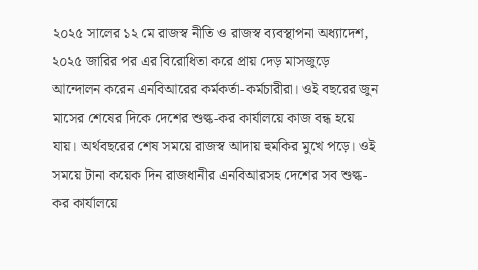২০২৫ সালের ১২ মে রাজস্ব নীতি ও রাজস্ব ব্যবস্থাপনা অধ্যাদেশ, ২০২৫ জারির পর এর বিরোধিতা করে প্রায় দেড় মাসজুড়ে আন্দোলন করেন এনবিআরের কর্মকর্তা-কর্মচারীরা। ওই বছরের জুন মাসের শেষের দিকে দেশের শুল্ক-কর কার্যালয়ে কাজ বন্ধ হয়ে যায়। অর্থবছরের শেষ সময়ে রাজস্ব আদায় হুমকির মুখে পড়ে। ওই সময়ে টানা কয়েক দিন রাজধানীর এনবিআরসহ দেশের সব শুল্ক-কর কার্যালয়ে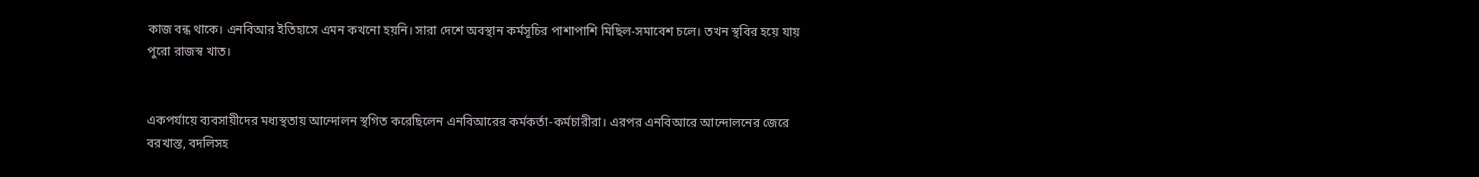কাজ বন্ধ থাকে। এনবিআর ইতিহাসে এমন কখনো হয়নি। সারা দেশে অবস্থান কর্মসূচির পাশাপাশি মিছিল-সমাবেশ চলে। তখন স্থবির হয়ে যায় পুরো রাজস্ব খাত।


একপর্যায়ে ব্যবসায়ীদের মধ্যস্থতায় আন্দোলন স্থগিত করেছিলেন এনবিআরের কর্মকর্তা-কর্মচারীরা। এরপর এনবিআরে আন্দোলনের জেরে বরখাস্ত, বদলিসহ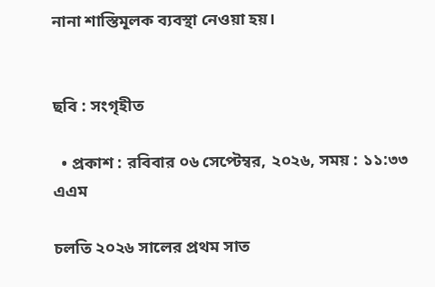নানা শাস্তিমূলক ব্যবস্থা নেওয়া হয়।


ছবি : সংগৃহীত

  • প্রকাশ : রবিবার ০৬ সেপ্টেম্বর, ২০২৬, সময় : ১১:৩৩ এএম

চলতি ২০২৬ সালের প্রথম সাত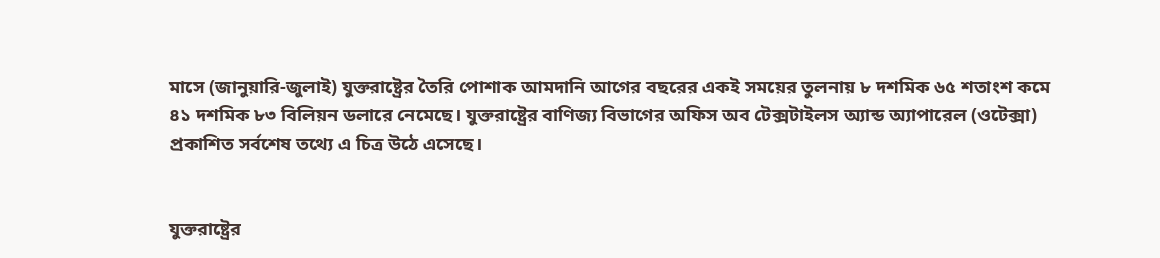মাসে (জানুয়ারি-জুলাই) যুক্তরাষ্ট্রের তৈরি পোশাক আমদানি আগের বছরের একই সময়ের তুলনায় ৮ দশমিক ৬৫ শতাংশ কমে ৪১ দশমিক ৮৩ বিলিয়ন ডলারে নেমেছে। যুক্তরাষ্ট্রের বাণিজ্য বিভাগের অফিস অব টেক্সটাইলস অ্যান্ড অ্যাপারেল (ওটেক্সা) প্রকাশিত সর্বশেষ তথ্যে এ চিত্র উঠে এসেছে।


যুক্তরাষ্ট্রের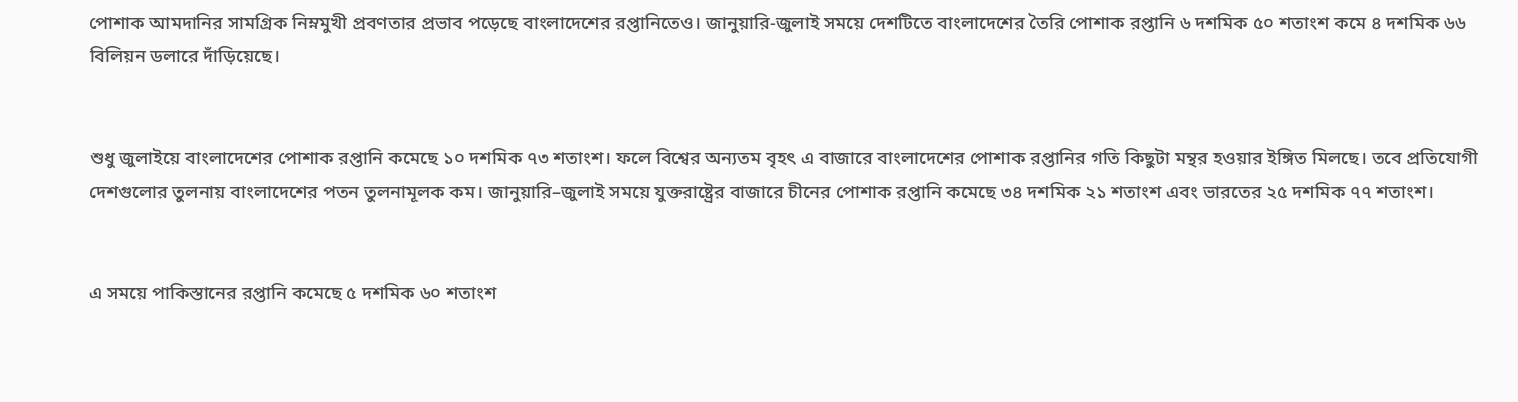পোশাক আমদানির সামগ্রিক নিম্নমুখী প্রবণতার প্রভাব পড়েছে বাংলাদেশের রপ্তানিতেও। জানুয়ারি-জুলাই সময়ে দেশটিতে বাংলাদেশের তৈরি পোশাক রপ্তানি ৬ দশমিক ৫০ শতাংশ কমে ৪ দশমিক ৬৬ বিলিয়ন ডলারে দাঁড়িয়েছে।


শুধু জুলাইয়ে বাংলাদেশের পোশাক রপ্তানি কমেছে ১০ দশমিক ৭৩ শতাংশ। ফলে বিশ্বের অন্যতম বৃহৎ এ বাজারে বাংলাদেশের পোশাক রপ্তানির গতি কিছুটা মন্থর হওয়ার ইঙ্গিত মিলছে। তবে প্রতিযোগী দেশগুলোর তুলনায় বাংলাদেশের পতন তুলনামূলক কম। জানুয়ারি–জুলাই সময়ে যুক্তরাষ্ট্রের বাজারে চীনের পোশাক রপ্তানি কমেছে ৩৪ দশমিক ২১ শতাংশ এবং ভারতের ২৫ দশমিক ৭৭ শতাংশ।


এ সময়ে পাকিস্তানের রপ্তানি কমেছে ৫ দশমিক ৬০ শতাংশ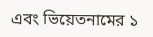এবং ভিয়েতনামের ১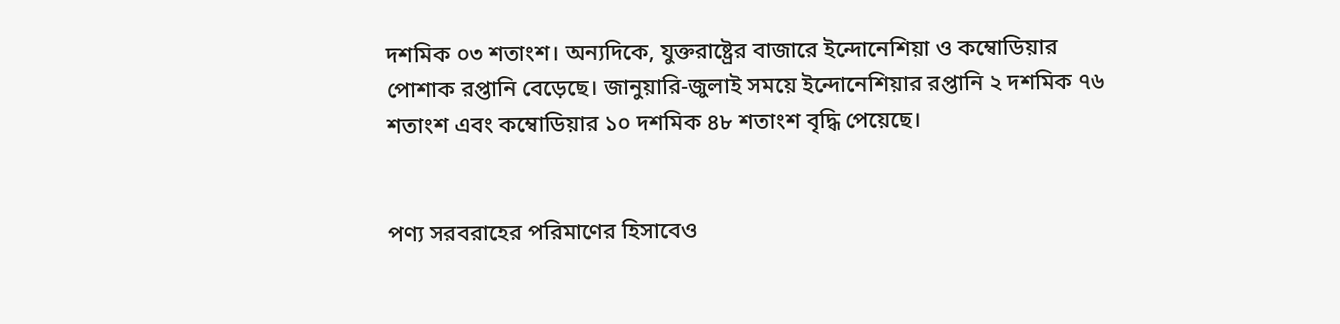দশমিক ০৩ শতাংশ। অন্যদিকে, যুক্তরাষ্ট্রের বাজারে ইন্দোনেশিয়া ও কম্বোডিয়ার পোশাক রপ্তানি বেড়েছে। জানুয়ারি-জুলাই সময়ে ইন্দোনেশিয়ার রপ্তানি ২ দশমিক ৭৬ শতাংশ এবং কম্বোডিয়ার ১০ দশমিক ৪৮ শতাংশ বৃদ্ধি পেয়েছে।


পণ্য সরবরাহের পরিমাণের হিসাবেও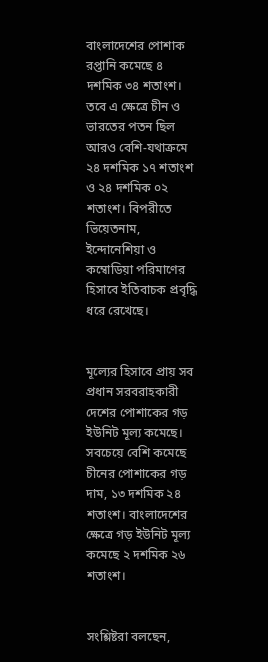বাংলাদেশের পোশাক রপ্তানি কমেছে ৪ দশমিক ৩৪ শতাংশ। তবে এ ক্ষেত্রে চীন ও ভারতের পতন ছিল আরও বেশি-যথাক্রমে ২৪ দশমিক ১৭ শতাংশ ও ২৪ দশমিক ০২ শতাংশ। বিপরীতে ভিয়েতনাম, ইন্দোনেশিয়া ও কম্বোডিয়া পরিমাণের হিসাবে ইতিবাচক প্রবৃদ্ধি ধরে রেখেছে।


মূল্যের হিসাবে প্রায় সব প্রধান সরবরাহকারী দেশের পোশাকের গড় ইউনিট মূল্য কমেছে। সবচেয়ে বেশি কমেছে চীনের পোশাকের গড় দাম, ১৩ দশমিক ২৪ শতাংশ। বাংলাদেশের ক্ষেত্রে গড় ইউনিট মূল্য কমেছে ২ দশমিক ২৬ শতাংশ।


সংশ্লিষ্টরা বলছেন,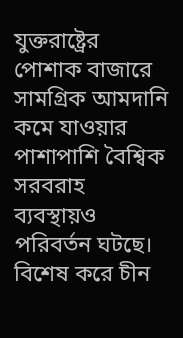যুক্তরাষ্ট্রের পোশাক বাজারে সামগ্রিক আমদানি কমে যাওয়ার পাশাপাশি বৈশ্বিক সরবরাহ ব্যবস্থায়ও পরিবর্তন ঘটছে। বিশেষ করে চীন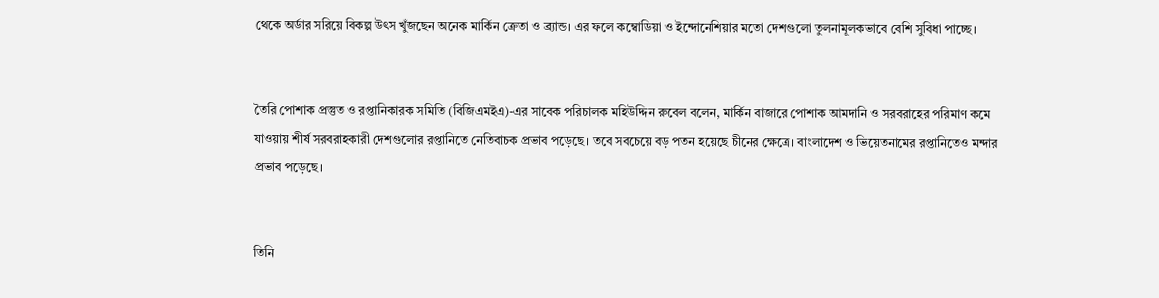থেকে অর্ডার সরিয়ে বিকল্প উৎস খুঁজছেন অনেক মার্কিন ক্রেতা ও ব্র্যান্ড। এর ফলে কম্বোডিয়া ও ইন্দোনেশিয়ার মতো দেশগুলো তুলনামূলকভাবে বেশি সুবিধা পাচ্ছে।


তৈরি পোশাক প্রস্তুত ও রপ্তানিকারক সমিতি (বিজিএমইএ)-এর সাবেক পরিচালক মহিউদ্দিন রুবেল বলেন, মার্কিন বাজারে পোশাক আমদানি ও সরবরাহের পরিমাণ কমে যাওয়ায় শীর্ষ সরবরাহকারী দেশগুলোর রপ্তানিতে নেতিবাচক প্রভাব পড়েছে। তবে সবচেয়ে বড় পতন হয়েছে চীনের ক্ষেত্রে। বাংলাদেশ ও ভিয়েতনামের রপ্তানিতেও মন্দার প্রভাব পড়েছে।


তিনি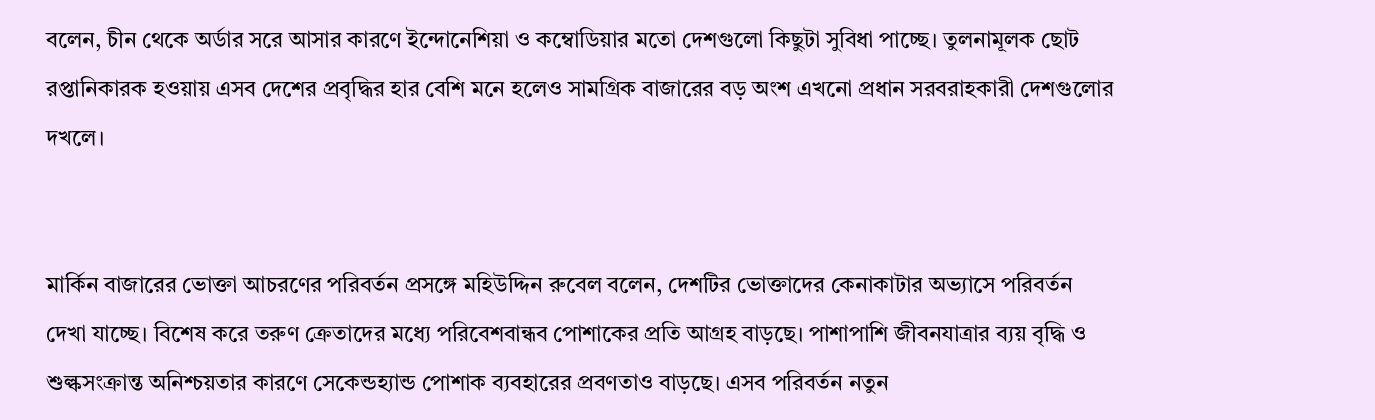বলেন, চীন থেকে অর্ডার সরে আসার কারণে ইন্দোনেশিয়া ও কম্বোডিয়ার মতো দেশগুলো কিছুটা সুবিধা পাচ্ছে। তুলনামূলক ছোট রপ্তানিকারক হওয়ায় এসব দেশের প্রবৃদ্ধির হার বেশি মনে হলেও সামগ্রিক বাজারের বড় অংশ এখনো প্রধান সরবরাহকারী দেশগুলোর দখলে।


মার্কিন বাজারের ভোক্তা আচরণের পরিবর্তন প্রসঙ্গে মহিউদ্দিন রুবেল বলেন, দেশটির ভোক্তাদের কেনাকাটার অভ্যাসে পরিবর্তন দেখা যাচ্ছে। বিশেষ করে তরুণ ক্রেতাদের মধ্যে পরিবেশবান্ধব পোশাকের প্রতি আগ্রহ বাড়ছে। পাশাপাশি জীবনযাত্রার ব্যয় বৃদ্ধি ও শুল্কসংক্রান্ত অনিশ্চয়তার কারণে সেকেন্ডহ্যান্ড পোশাক ব্যবহারের প্রবণতাও বাড়ছে। এসব পরিবর্তন নতুন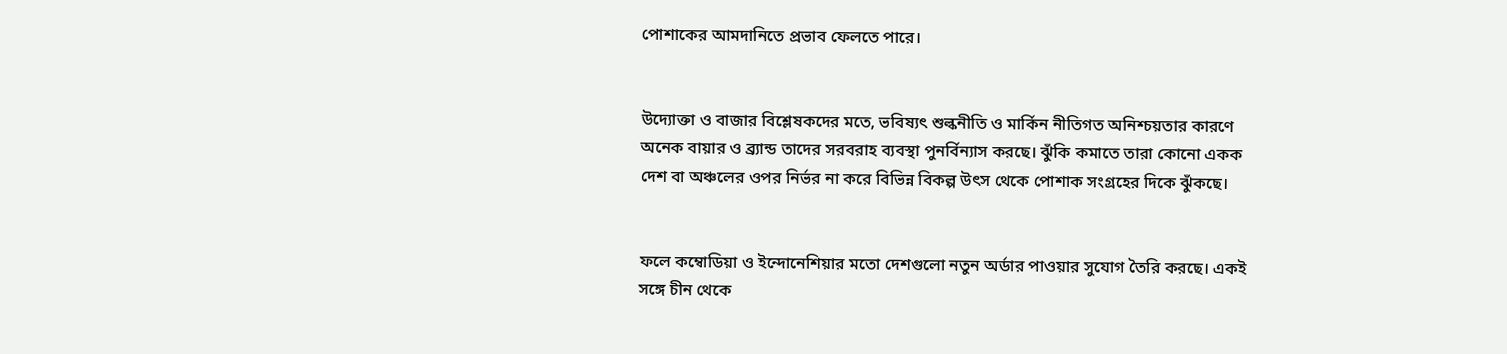পোশাকের আমদানিতে প্রভাব ফেলতে পারে।


উদ্যোক্তা ও বাজার বিশ্লেষকদের মতে, ভবিষ্যৎ শুল্কনীতি ও মার্কিন নীতিগত অনিশ্চয়তার কারণে অনেক বায়ার ও ব্র্যান্ড তাদের সরবরাহ ব্যবস্থা পুনর্বিন্যাস করছে। ঝুঁকি কমাতে তারা কোনো একক দেশ বা অঞ্চলের ওপর নির্ভর না করে বিভিন্ন বিকল্প উৎস থেকে পোশাক সংগ্রহের দিকে ঝুঁকছে।


ফলে কম্বোডিয়া ও ইন্দোনেশিয়ার মতো দেশগুলো নতুন অর্ডার পাওয়ার সুযোগ তৈরি করছে। একই সঙ্গে চীন থেকে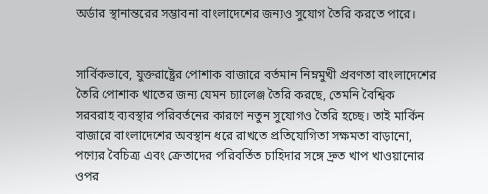অর্ডার স্থানান্তরের সম্ভাবনা বাংলাদেশের জন্যও সুযোগ তৈরি করতে পারে।


সার্বিকভাবে, যুক্তরাষ্ট্রের পোশাক বাজারে বর্তমান নিম্নমুখী প্রবণতা বাংলাদেশের তৈরি পোশাক খাতের জন্য যেমন চ্যালেঞ্জ তৈরি করছে, তেমনি বৈশ্বিক সরবরাহ ব্যবস্থার পরিবর্তনের কারণে নতুন সুযোগও তৈরি হচ্ছে। তাই মার্কিন বাজারে বাংলাদেশের অবস্থান ধরে রাখতে প্রতিযোগিতা সক্ষমতা বাড়ানো, পণ্যের বৈচিত্র্য এবং ক্রেতাদের পরিবর্তিত চাহিদার সঙ্গে দ্রুত খাপ খাওয়ানোর ওপর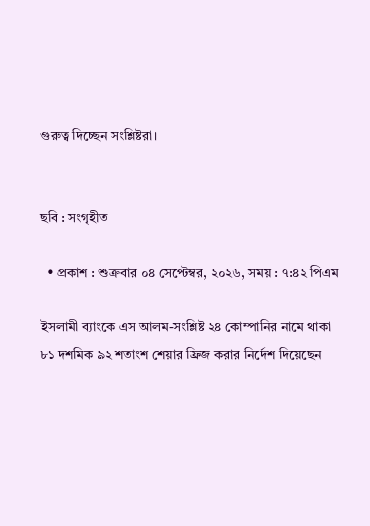গুরুত্ব দিচ্ছেন সংশ্লিষ্টরা।


ছবি : সংগৃহীত

  • প্রকাশ : শুক্রবার ০৪ সেপ্টেম্বর, ২০২৬, সময় : ৭:৪২ পিএম

ইসলামী ব্যাংকে এস আলম-সংশ্লিষ্ট ২৪ কোম্পানির নামে থাকা ৮১ দশমিক ৯২ শতাংশ শেয়ার ফ্রিজ করার নির্দেশ দিয়েছেন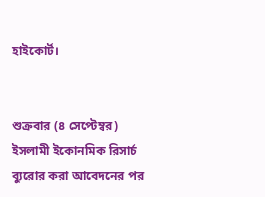হাইকোর্ট।


শুক্রবার (৪ সেপ্টেম্বর) ইসলামী ইকোনমিক রিসার্চ ব্যুরোর করা আবেদনের পর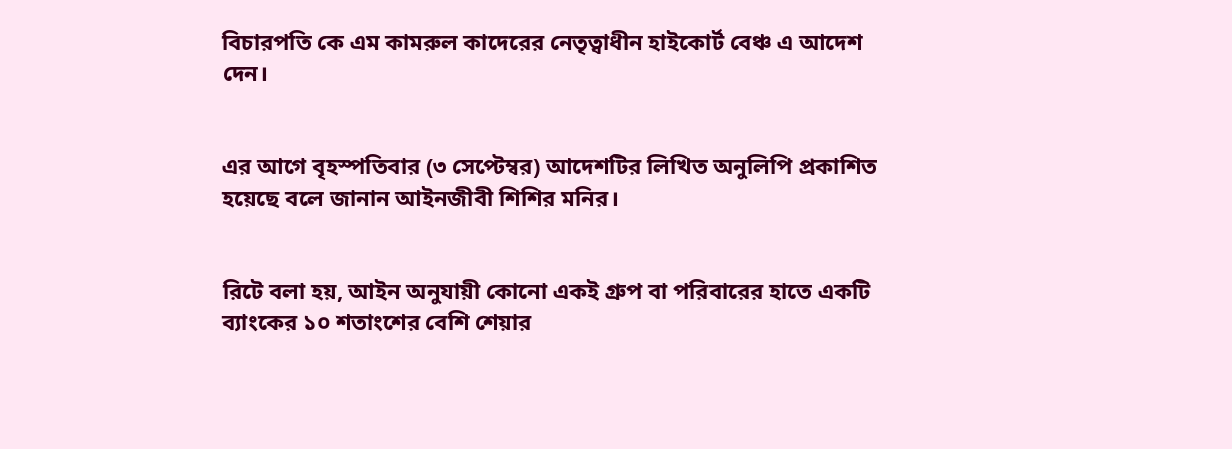বিচারপতি কে এম কামরুল কাদেরের নেতৃত্বাধীন হাইকোর্ট বেঞ্চ এ আদেশ দেন।


এর আগে বৃহস্পতিবার (৩ সেপ্টেম্বর) আদেশটির লিখিত অনুলিপি প্রকাশিত হয়েছে বলে জানান আইনজীবী শিশির মনির।


রিটে বলা হয়, আইন অনুযায়ী কোনো একই গ্রুপ বা পরিবারের হাতে একটি ব্যাংকের ১০ শতাংশের বেশি শেয়ার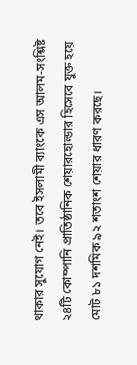থাকার সুযোগ নেই। তবে ইসলামী ব্যাংকে এস আলম-সংশ্লিষ্ট ২৪টি কোম্পানি প্রাতিষ্ঠানিক শেয়ারহোল্ডার হিসেবে যুক্ত হয়ে মোট ৮১ দশমিক ৯২ শতাংশ শেয়ার ধারণ করছে।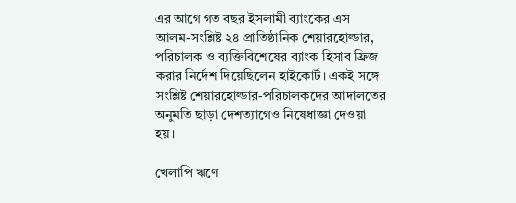এর আগে গত বছর ইসলামী ব্যাংকের এস আলম-সংশ্লিষ্ট ২৪ প্রাতিষ্ঠানিক শেয়ারহোল্ডার, পরিচালক ও ব্যক্তিবিশেষের ব্যাংক হিসাব ফ্রিজ করার নির্দেশ দিয়েছিলেন হাইকোর্ট। একই সঙ্গে সংশ্লিষ্ট শেয়ারহোল্ডার-পরিচালকদের আদালতের অনুমতি ছাড়া দেশত্যাগেও নিষেধাজ্ঞা দেওয়া হয়।

খেলাপি ঋণে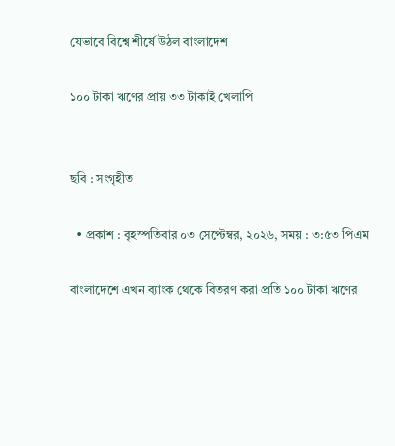যেভাবে বিশ্বে শীর্ষে উঠল বাংলাদেশ

১০০ টাকা ঋণের প্রায় ৩৩ টাকাই খেলাপি


ছবি : সংগৃহীত

  • প্রকাশ : বৃহস্পতিবার ০৩ সেপ্টেম্বর, ২০২৬, সময় : ৩:৫৩ পিএম

বাংলাদেশে এখন ব্যাংক থেকে বিতরণ করা প্রতি ১০০ টাকা ঋণের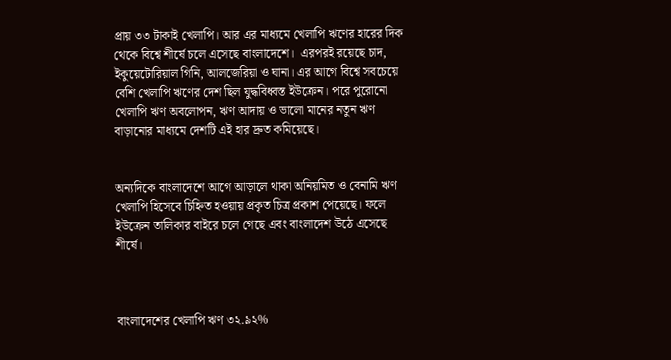প্রায় ৩৩ টাকাই খেলাপি। আর এর মাধ্যমে খেলাপি ঋণের হারের দিক থেকে বিশ্বে শীর্ষে চলে এসেছে বাংলাদেশে।  এরপরই রয়েছে চাদ, ইকুয়েটোরিয়াল গিনি, আলজেরিয়া ও ঘানা। এর আগে বিশ্বে সবচেয়ে বেশি খেলাপি ঋণের দেশ ছিল যুদ্ধবিধ্বস্ত ইউক্রেন। পরে পুরোনো খেলাপি ঋণ অবলোপন, ঋণ আদায় ও ভালো মানের নতুন ঋণ বাড়ানোর মাধ্যমে দেশটি এই হার দ্রুত কমিয়েছে।


অন্যদিকে বাংলাদেশে আগে আড়ালে থাকা অনিয়মিত ও বেনামি ঋণ খেলাপি হিসেবে চিহ্নিত হওয়ায় প্রকৃত চিত্র প্রকাশ পেয়েছে। ফলে ইউক্রেন তালিকার বাইরে চলে গেছে এবং বাংলাদেশ উঠে এসেছে শীর্ষে।



বাংলাদেশের খেলাপি ঋণ ৩২.৯২%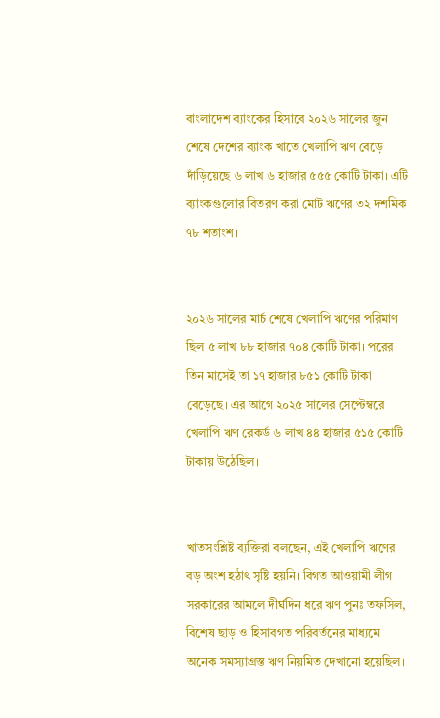বাংলাদেশ ব্যাংকের হিসাবে ২০২৬ সালের জুন শেষে দেশের ব্যাংক খাতে খেলাপি ঋণ বেড়ে দাঁড়িয়েছে ৬ লাখ ৬ হাজার ৫৫৫ কোটি টাকা। এটি ব্যাংকগুলোর বিতরণ করা মোট ঋণের ৩২ দশমিক ৭৮ শতাংশ।


২০২৬ সালের মার্চ শেষে খেলাপি ঋণের পরিমাণ ছিল ৫ লাখ ৮৮ হাজার ৭০৪ কোটি টাকা। পরের তিন মাসেই তা ১৭ হাজার ৮৫১ কোটি টাকা বেড়েছে। এর আগে ২০২৫ সালের সেপ্টেম্বরে খেলাপি ঋণ রেকর্ড ৬ লাখ ৪৪ হাজার ৫১৫ কোটি টাকায় উঠেছিল।


খাতসংশ্লিষ্ট ব্যক্তিরা বলছেন, এই খেলাপি ঋণের বড় অংশ হঠাৎ সৃষ্টি হয়নি। বিগত আওয়ামী লীগ সরকারের আমলে দীর্ঘদিন ধরে ঋণ পুনঃ তফসিল, বিশেষ ছাড় ও হিসাবগত পরিবর্তনের মাধ্যমে অনেক সমস্যাগ্রস্ত ঋণ নিয়মিত দেখানো হয়েছিল।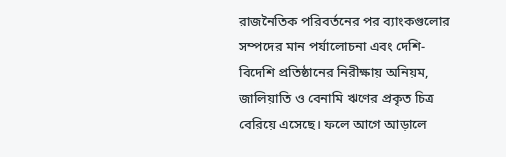রাজনৈতিক পরিবর্তনের পর ব্যাংকগুলোর সম্পদের মান পর্যালোচনা এবং দেশি-বিদেশি প্রতিষ্ঠানের নিরীক্ষায় অনিয়ম, জালিয়াতি ও বেনামি ঋণের প্রকৃত চিত্র বেরিয়ে এসেছে। ফলে আগে আড়ালে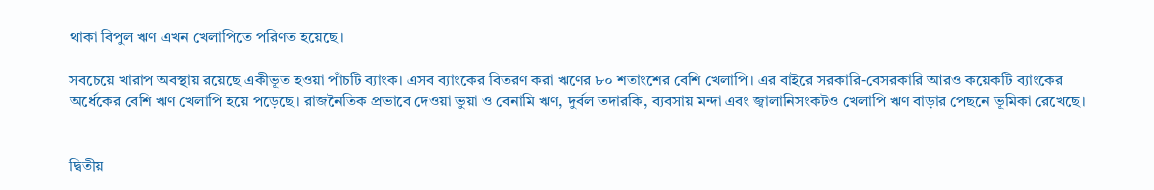থাকা বিপুল ঋণ এখন খেলাপিতে পরিণত হয়েছে।

সবচেয়ে খারাপ অবস্থায় রয়েছে একীভূত হওয়া পাঁচটি ব্যাংক। এসব ব্যাংকের বিতরণ করা ঋণের ৮০ শতাংশের বেশি খেলাপি। এর বাইরে সরকারি-বেসরকারি আরও কয়েকটি ব্যাংকের অর্ধেকের বেশি ঋণ খেলাপি হয়ে পড়েছে। রাজনৈতিক প্রভাবে দেওয়া ভুয়া ও বেনামি ঋণ, দুর্বল তদারকি, ব্যবসায় মন্দা এবং জ্বালানিসংকটও খেলাপি ঋণ বাড়ার পেছনে ভূমিকা রেখেছে।


দ্বিতীয়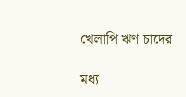খেলাপি ঋণ চাদের

মধ্য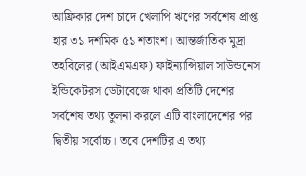আফ্রিকার দেশ চাদে খেলাপি ঋণের সর্বশেষ প্রাপ্ত হার ৩১ দশমিক ৫১ শতাংশ। আন্তর্জাতিক মুদ্রা তহবিলের (আইএমএফ) ফাইন্যান্সিয়াল সাউন্ডনেস ইন্ডিকেটরস ডেটাবেজে থাকা প্রতিটি দেশের সর্বশেষ তথ্য তুলনা করলে এটি বাংলাদেশের পর দ্বিতীয় সর্বোচ্চ। তবে দেশটির এ তথ্য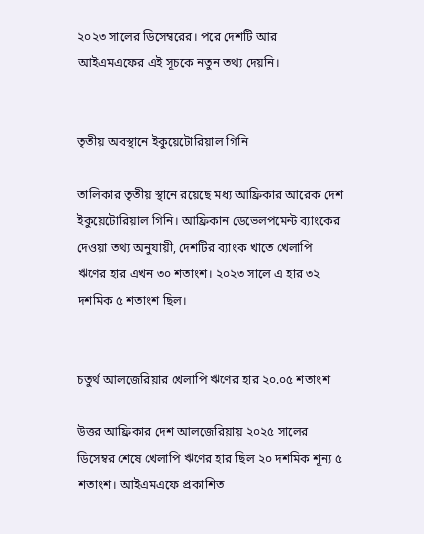২০২৩ সালের ডিসেম্বরের। পরে দেশটি আর আইএমএফের এই সূচকে নতুন তথ্য দেয়নি।


তৃতীয় অবস্থানে ইকুয়েটোরিয়াল গিনি

তালিকার তৃতীয় স্থানে রয়েছে মধ্য আফ্রিকার আরেক দেশ ইকুয়েটোরিয়াল গিনি। আফ্রিকান ডেভেলপমেন্ট ব্যাংকের দেওয়া তথ্য অনুযায়ী, দেশটির ব্যাংক খাতে খেলাপি ঋণের হার এখন ৩০ শতাংশ। ২০২৩ সালে এ হার ৩২ দশমিক ৫ শতাংশ ছিল।


চতুর্থ আলজেরিয়ার খেলাপি ঋণের হার ২০.০৫ শতাংশ

উত্তর আফ্রিকার দেশ আলজেরিয়ায় ২০২৫ সালের ডিসেম্বর শেষে খেলাপি ঋণের হার ছিল ২০ দশমিক শূন্য ৫ শতাংশ। আইএমএফে প্রকাশিত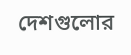দেশগুলোর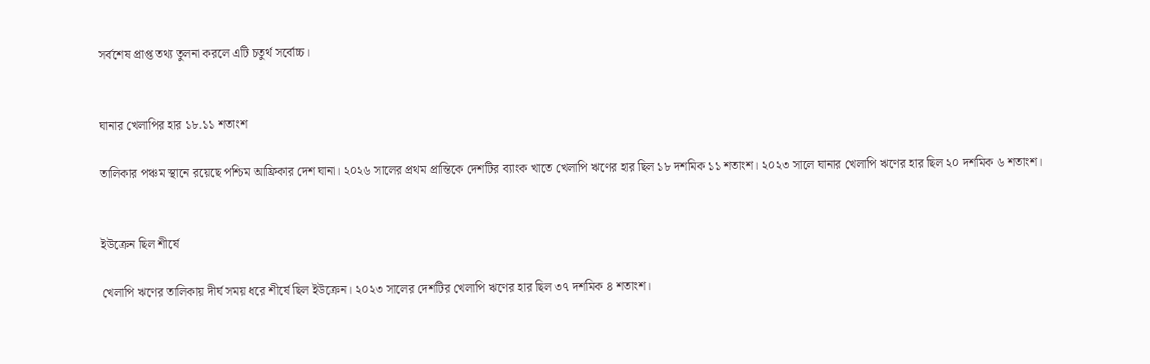সর্বশেষ প্রাপ্ত তথ্য তুলনা করলে এটি চতুর্থ সর্বোচ্চ।


ঘানার খেলাপির হার ১৮.১১ শতাংশ

তালিকার পঞ্চম স্থানে রয়েছে পশ্চিম আফ্রিকার দেশ ঘানা। ২০২৬ সালের প্রথম প্রান্তিকে দেশটির ব্যাংক খাতে খেলাপি ঋণের হার ছিল ১৮ দশমিক ১১ শতাংশ। ২০২৩ সালে ঘানার খেলাপি ঋণের হার ছিল ২০ দশমিক ৬ শতাংশ।


ইউক্রেন ছিল শীর্ষে

খেলাপি ঋণের তালিকায় দীর্ঘ সময় ধরে শীর্ষে ছিল ইউক্রেন। ২০২৩ সালের দেশটির খেলাপি ঋণের হার ছিল ৩৭ দশমিক ৪ শতাংশ।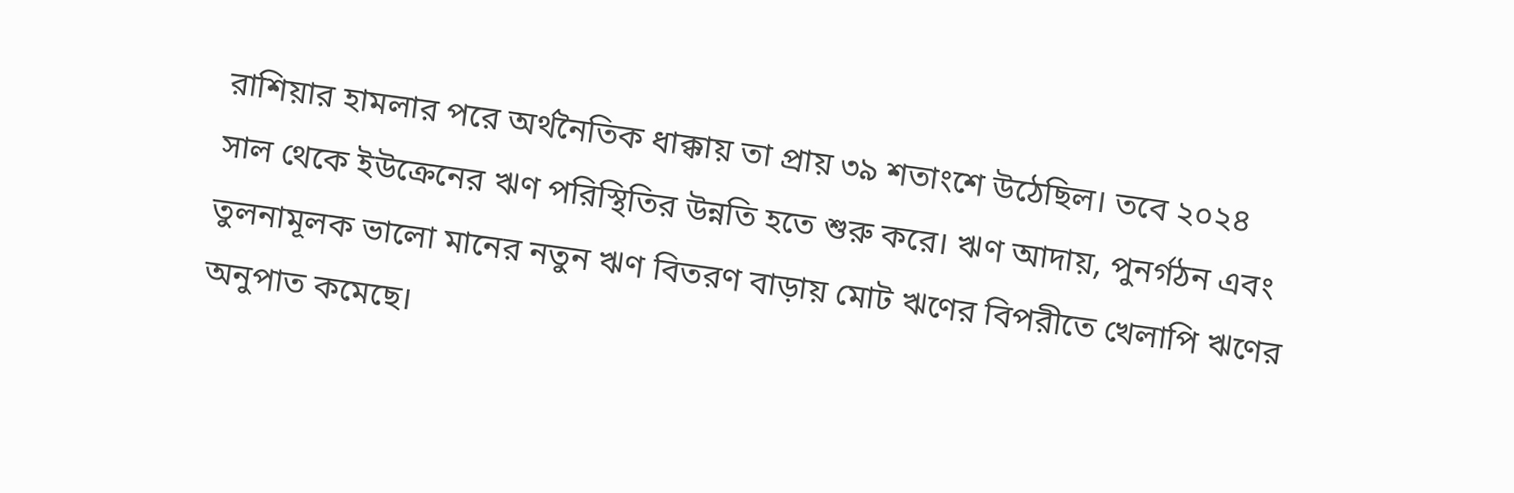রাশিয়ার হামলার পরে অর্থনৈতিক ধাক্কায় তা প্রায় ৩৯ শতাংশে উঠেছিল। তবে ২০২৪ সাল থেকে ইউক্রেনের ঋণ পরিস্থিতির উন্নতি হতে শুরু করে। ঋণ আদায়, পুনর্গঠন এবং তুলনামূলক ভালো মানের নতুন ঋণ বিতরণ বাড়ায় মোট ঋণের বিপরীতে খেলাপি ঋণের অনুপাত কমেছে।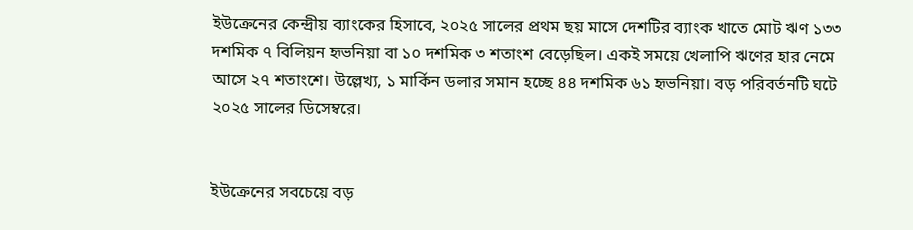ইউক্রেনের কেন্দ্রীয় ব্যাংকের হিসাবে, ২০২৫ সালের প্রথম ছয় মাসে দেশটির ব্যাংক খাতে মোট ঋণ ১৩৩ দশমিক ৭ বিলিয়ন হৃভনিয়া বা ১০ দশমিক ৩ শতাংশ বেড়েছিল। একই সময়ে খেলাপি ঋণের হার নেমে আসে ২৭ শতাংশে। উল্লেখ্য, ১ মার্কিন ডলার সমান হচ্ছে ৪৪ দশমিক ৬১ হৃভনিয়া। বড় পরিবর্তনটি ঘটে ২০২৫ সালের ডিসেম্বরে।


ইউক্রেনের সবচেয়ে বড়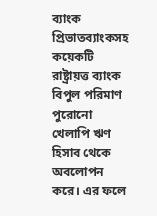ব্যাংক প্রিভাতব্যাংকসহ কয়েকটি রাষ্ট্রায়ত্ত ব্যাংক বিপুল পরিমাণ পুরোনো খেলাপি ঋণ হিসাব থেকে অবলোপন করে। এর ফলে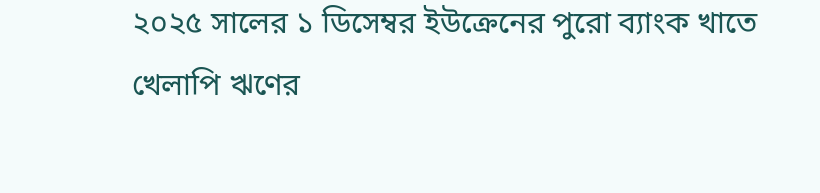২০২৫ সালের ১ ডিসেম্বর ইউক্রেনের পুরো ব্যাংক খাতে খেলাপি ঋণের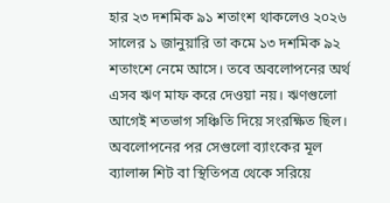হার ২৩ দশমিক ৯১ শতাংশ থাকলেও ২০২৬ সালের ১ জানুয়ারি তা কমে ১৩ দশমিক ৯২ শতাংশে নেমে আসে। তবে অবলোপনের অর্থ এসব ঋণ মাফ করে দেওয়া নয়। ঋণগুলো আগেই শতভাগ সঞ্চিতি দিয়ে সংরক্ষিত ছিল। অবলোপনের পর সেগুলো ব্যাংকের মূল ব্যালান্স শিট বা স্থিতিপত্র থেকে সরিয়ে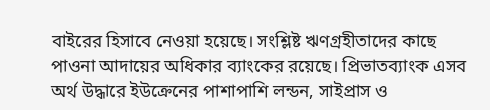বাইরের হিসাবে নেওয়া হয়েছে। সংশ্লিষ্ট ঋণগ্রহীতাদের কাছে পাওনা আদায়ের অধিকার ব্যাংকের রয়েছে। প্রিভাতব্যাংক এসব অর্থ উদ্ধারে ইউক্রেনের পাশাপাশি লন্ডন, সাইপ্রাস ও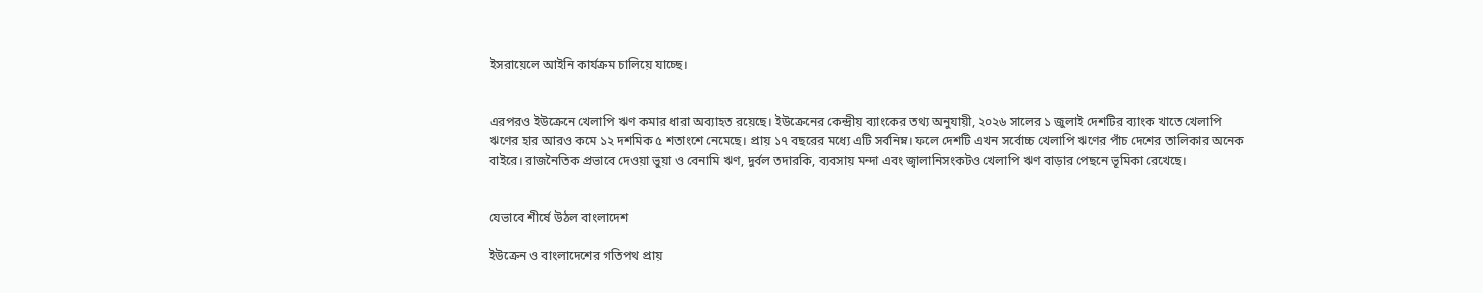ইসরায়েলে আইনি কার্যক্রম চালিয়ে যাচ্ছে।


এরপরও ইউক্রেনে খেলাপি ঋণ কমার ধারা অব্যাহত রয়েছে। ইউক্রেনের কেন্দ্রীয় ব্যাংকের তথ্য অনুযায়ী, ২০২৬ সালের ১ জুলাই দেশটির ব্যাংক খাতে খেলাপি ঋণের হার আরও কমে ১২ দশমিক ৫ শতাংশে নেমেছে। প্রায় ১৭ বছরের মধ্যে এটি সর্বনিম্ন। ফলে দেশটি এখন সর্বোচ্চ খেলাপি ঋণের পাঁচ দেশের তালিকার অনেক বাইরে। রাজনৈতিক প্রভাবে দেওয়া ভুয়া ও বেনামি ঋণ, দুর্বল তদারকি, ব্যবসায় মন্দা এবং জ্বালানিসংকটও খেলাপি ঋণ বাড়ার পেছনে ভূমিকা রেখেছে।


যেভাবে শীর্ষে উঠল বাংলাদেশ

ইউক্রেন ও বাংলাদেশের গতিপথ প্রায়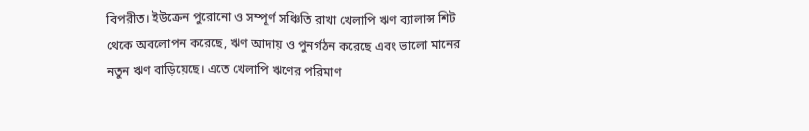বিপরীত। ইউক্রেন পুরোনো ও সম্পূর্ণ সঞ্চিতি রাখা খেলাপি ঋণ ব্যালান্স শিট থেকে অবলোপন করেছে, ঋণ আদায় ও পুনর্গঠন করেছে এবং ভালো মানের নতুন ঋণ বাড়িয়েছে। এতে খেলাপি ঋণের পরিমাণ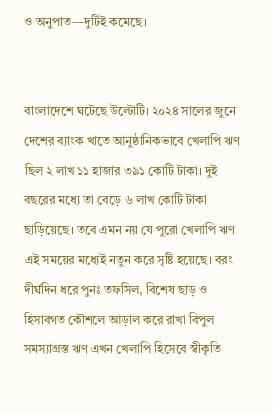ও অনুপাত—দুটিই কমেছে।


বাংলাদেশে ঘটেছে উল্টোটি। ২০২৪ সালের জুনে দেশের ব্যাংক খাতে আনুষ্ঠানিকভাবে খেলাপি ঋণ ছিল ২ লাখ ১১ হাজার ৩৯১ কোটি টাকা। দুই বছরের মধ্যে তা বেড়ে ৬ লাখ কোটি টাকা ছাড়িয়েছে। তবে এমন নয় যে পুরো খেলাপি ঋণ এই সময়ের মধ্যেই নতুন করে সৃষ্টি হয়েছে। বরং দীর্ঘদিন ধরে পুনঃ তফসিল, বিশেষ ছাড় ও হিসাবগত কৌশলে আড়াল করে রাখা বিপুল সমস্যাগ্রস্ত ঋণ এখন খেলাপি হিসেবে স্বীকৃতি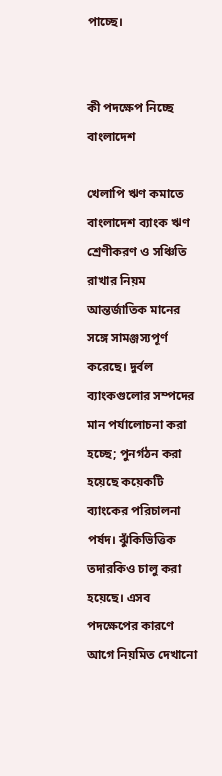পাচ্ছে।


কী পদক্ষেপ নিচ্ছে বাংলাদেশ

খেলাপি ঋণ কমাতে বাংলাদেশ ব্যাংক ঋণ শ্রেণীকরণ ও সঞ্চিতি রাখার নিয়ম আন্তর্জাতিক মানের সঙ্গে সামঞ্জস্যপূর্ণ করেছে। দুর্বল ব্যাংকগুলোর সম্পদের মান পর্যালোচনা করা হচ্ছে; পুনর্গঠন করা হয়েছে কয়েকটি ব্যাংকের পরিচালনা পর্ষদ। ঝুঁকিভিত্তিক তদারকিও চালু করা হয়েছে। এসব পদক্ষেপের কারণে আগে নিয়মিত দেখানো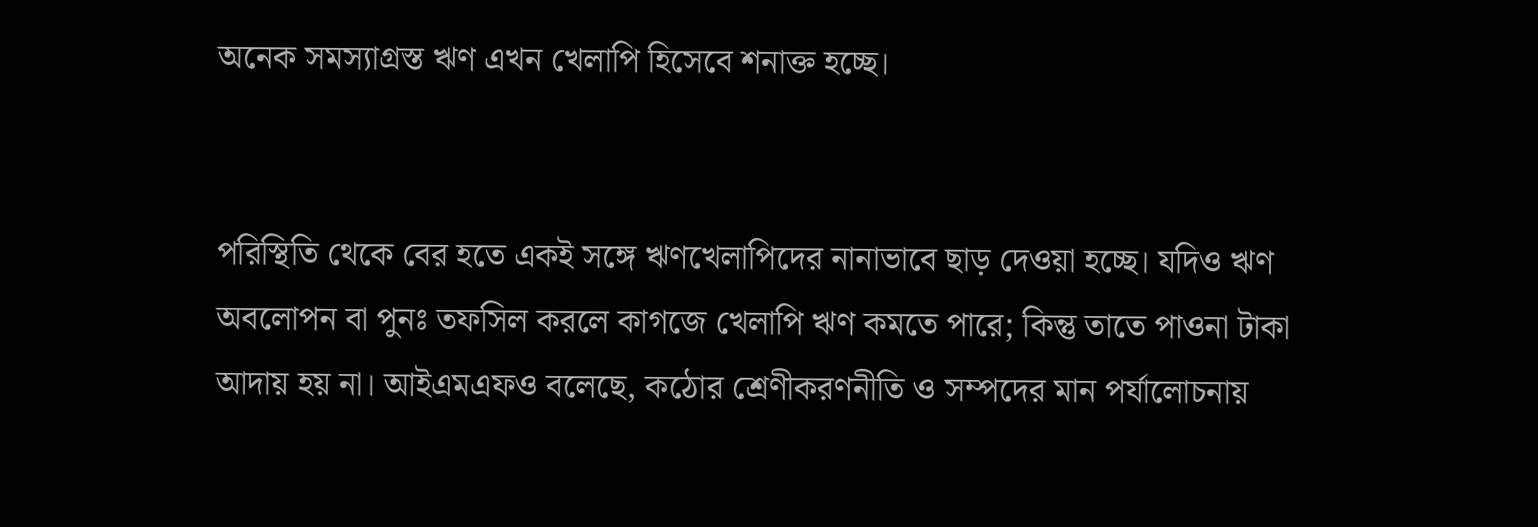অনেক সমস্যাগ্রস্ত ঋণ এখন খেলাপি হিসেবে শনাক্ত হচ্ছে।


পরিস্থিতি থেকে বের হতে একই সঙ্গে ঋণখেলাপিদের নানাভাবে ছাড় দেওয়া হচ্ছে। যদিও ঋণ অবলোপন বা পুনঃ তফসিল করলে কাগজে খেলাপি ঋণ কমতে পারে; কিন্তু তাতে পাওনা টাকা আদায় হয় না। আইএমএফও বলেছে, কঠোর শ্রেণীকরণনীতি ও সম্পদের মান পর্যালোচনায়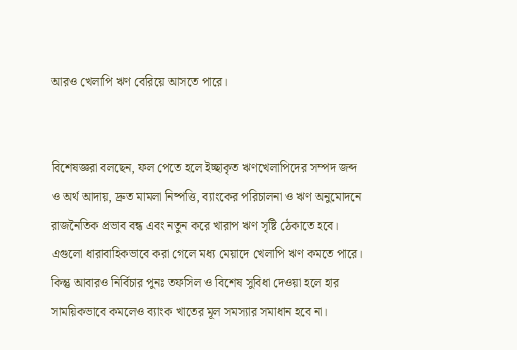আরও খেলাপি ঋণ বেরিয়ে আসতে পারে।


বিশেষজ্ঞরা বলছেন, ফল পেতে হলে ইচ্ছাকৃত ঋণখেলাপিদের সম্পদ জব্দ ও অর্থ আদায়, দ্রুত মামলা নিষ্পত্তি, ব্যাংকের পরিচালনা ও ঋণ অনুমোদনে রাজনৈতিক প্রভাব বন্ধ এবং নতুন করে খারাপ ঋণ সৃষ্টি ঠেকাতে হবে। এগুলো ধারাবাহিকভাবে করা গেলে মধ্য মেয়াদে খেলাপি ঋণ কমতে পারে। কিন্তু আবারও নির্বিচার পুনঃ তফসিল ও বিশেষ সুবিধা দেওয়া হলে হার সাময়িকভাবে কমলেও ব্যাংক খাতের মূল সমস্যার সমাধান হবে না।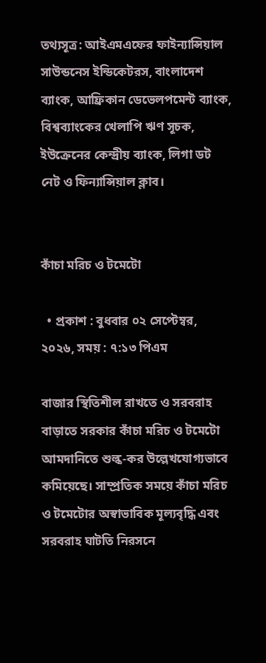তথ্যসূত্র: আইএমএফের ফাইন্যান্সিয়াল সাউন্ডনেস ইন্ডিকেটরস, বাংলাদেশ ব্যাংক, আফ্রিকান ডেভেলপমেন্ট ব্যাংক, বিশ্বব্যাংকের খেলাপি ঋণ সূচক, ইউক্রেনের কেন্দ্রীয় ব্যাংক, লিগা ডট নেট ও ফিন্যান্সিয়াল ক্লাব।


কাঁচা মরিচ ও টমেটো

  • প্রকাশ : বুধবার ০২ সেপ্টেম্বর, ২০২৬, সময় : ৭:১৩ পিএম

বাজার স্থিতিশীল রাখতে ও সরবরাহ বাড়াতে সরকার কাঁচা মরিচ ও টমেটো আমদানিতে শুল্ক-কর উল্লেখযোগ্যভাবে কমিয়েছে। সাম্প্রতিক সময়ে কাঁচা মরিচ ও টমেটোর অস্বাভাবিক মূল্যবৃদ্ধি এবং সরবরাহ ঘাটতি নিরসনে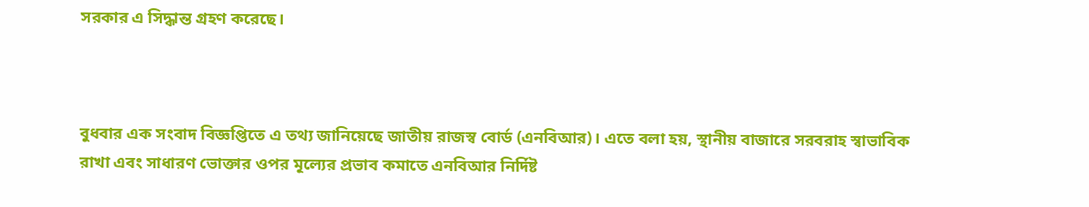সরকার এ সিদ্ধান্ত গ্রহণ করেছে।



বুধবার এক সংবাদ বিজ্ঞপ্তিতে এ তথ্য জানিয়েছে জাতীয় রাজস্ব বোর্ড (এনবিআর)। এতে বলা হয়, স্থানীয় বাজারে সরবরাহ স্বাভাবিক রাখা এবং সাধারণ ভোক্তার ওপর মূল্যের প্রভাব কমাতে এনবিআর নির্দিষ্ট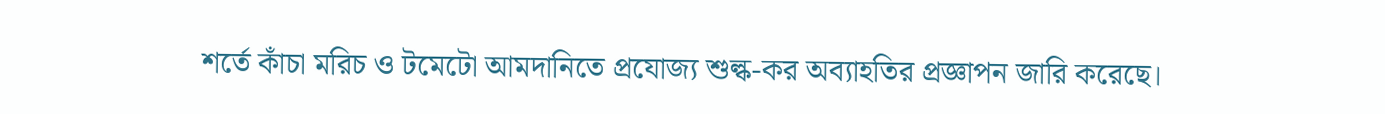শর্তে কাঁচা মরিচ ও টমেটো আমদানিতে প্রযোজ্য শুল্ক-কর অব্যাহতির প্রজ্ঞাপন জারি করেছে।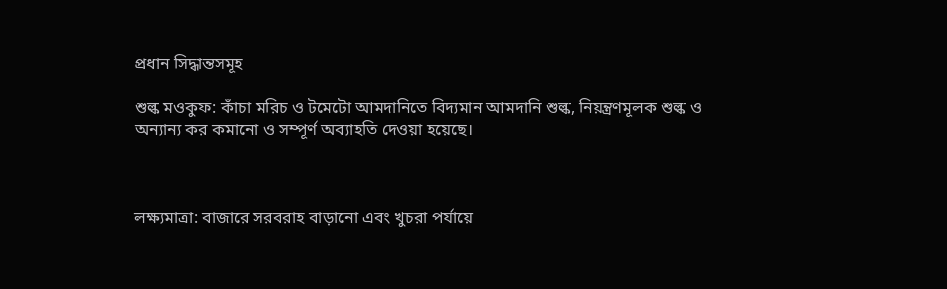প্রধান সিদ্ধান্তসমূহ

শুল্ক মওকুফ: কাঁচা মরিচ ও টমেটো আমদানিতে বিদ্যমান আমদানি শুল্ক, নিয়ন্ত্রণমূলক শুল্ক ও অন্যান্য কর কমানো ও সম্পূর্ণ অব্যাহতি দেওয়া হয়েছে।



লক্ষ্যমাত্রা: বাজারে সরবরাহ বাড়ানো এবং খুচরা পর্যায়ে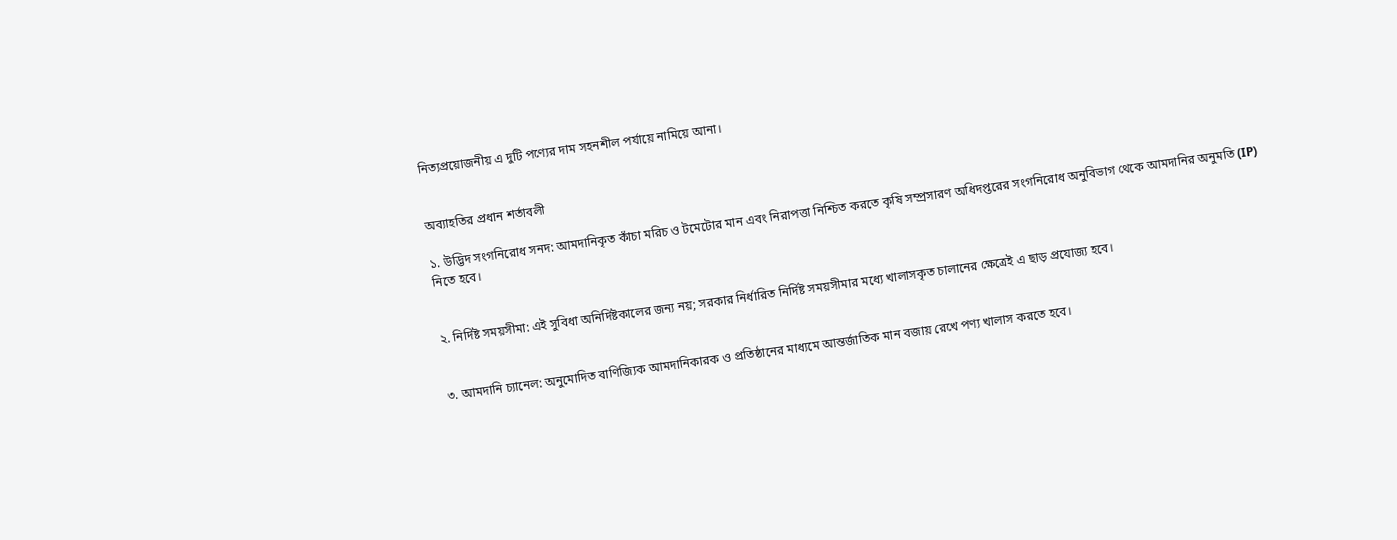নিত্যপ্রয়োজনীয় এ দুটি পণ্যের দাম সহনশীল পর্যায়ে নামিয়ে আনা।


অব্যাহতির প্রধান শর্তাবলী

১. উদ্ভিদ সংগনিরোধ সনদ: আমদানিকৃত কাঁচা মরিচ ও টমেটোর মান এবং নিরাপত্তা নিশ্চিত করতে কৃষি সম্প্রসারণ অধিদপ্তরের সংগনিরোধ অনুবিভাগ থেকে আমদানির অনুমতি (IP) নিতে হবে।


২. নির্দিষ্ট সময়সীমা: এই সুবিধা অনির্দিষ্টকালের জন্য নয়; সরকার নির্ধারিত নির্দিষ্ট সময়সীমার মধ্যে খালাসকৃত চালানের ক্ষেত্রেই এ ছাড় প্রযোজ্য হবে।


৩. আমদানি চ্যানেল: অনুমোদিত বাণিজ্যিক আমদানিকারক ও প্রতিষ্ঠানের মাধ্যমে আন্তর্জাতিক মান বজায় রেখে পণ্য খালাস করতে হবে।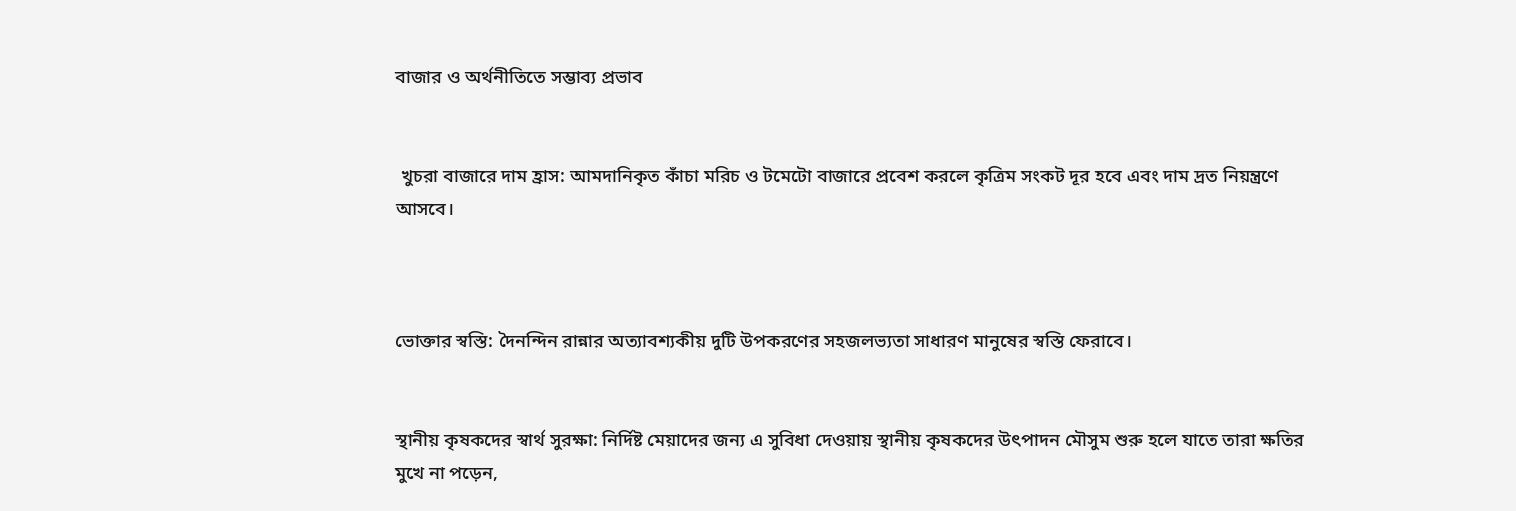বাজার ও অর্থনীতিতে সম্ভাব্য প্রভাব


 খুচরা বাজারে দাম হ্রাস: আমদানিকৃত কাঁচা মরিচ ও টমেটো বাজারে প্রবেশ করলে কৃত্রিম সংকট দূর হবে এবং দাম দ্রত নিয়ন্ত্রণে আসবে।



ভোক্তার স্বস্তি: দৈনন্দিন রান্নার অত্যাবশ্যকীয় দুটি উপকরণের সহজলভ্যতা সাধারণ মানুষের স্বস্তি ফেরাবে।


স্থানীয় কৃষকদের স্বার্থ সুরক্ষা: নির্দিষ্ট মেয়াদের জন্য এ সুবিধা দেওয়ায় স্থানীয় কৃষকদের উৎপাদন মৌসুম শুরু হলে যাতে তারা ক্ষতির মুখে না পড়েন,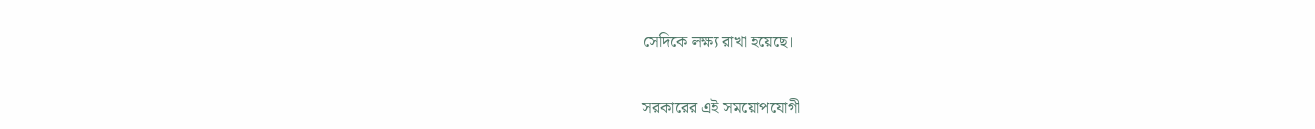সেদিকে লক্ষ্য রাখা হয়েছে।


সরকারের এই সময়োপযোগী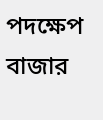পদক্ষেপ বাজার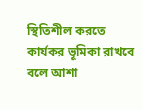স্থিতিশীল করতে কার্যকর ভূমিকা রাখবে বলে আশা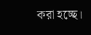করা হচ্ছে।